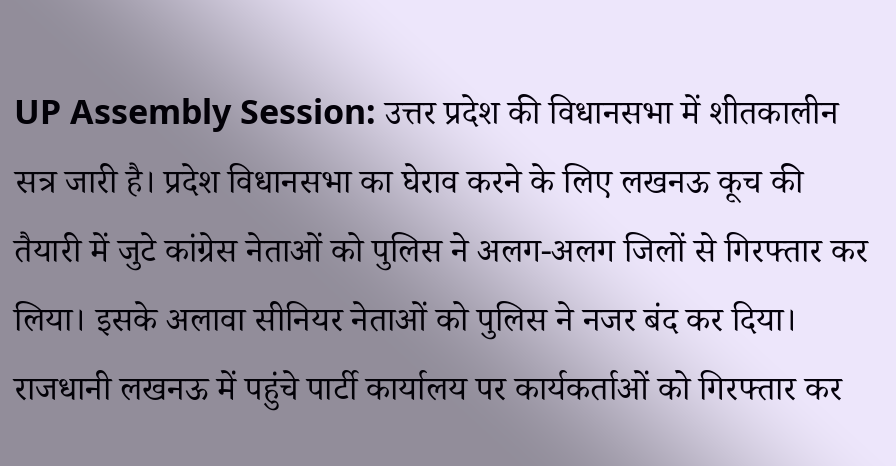UP Assembly Session: उत्तर प्रदेश की विधानसभा में शीतकालीन सत्र जारी है। प्रदेश विधानसभा का घेराव करने के लिए लखनऊ कूच की तैयारी में जुटे कांग्रेस नेताओं को पुलिस ने अलग-अलग जिलों से गिरफ्तार कर लिया। इसके अलावा सीनियर नेताओं को पुलिस ने नजर बंद कर दिया। राजधानी लखनऊ में पहुंचे पार्टी कार्यालय पर कार्यकर्ताओं को गिरफ्तार कर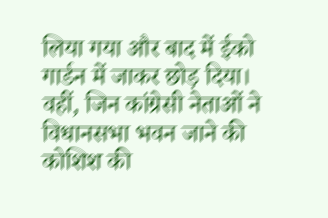लिया गया और बाद में ईको गार्डन में जाकर छोड़ दिया।
वहीं, जिन कांग्रेसी नेताओं ने विधानसभा भवन जाने की कोशिश की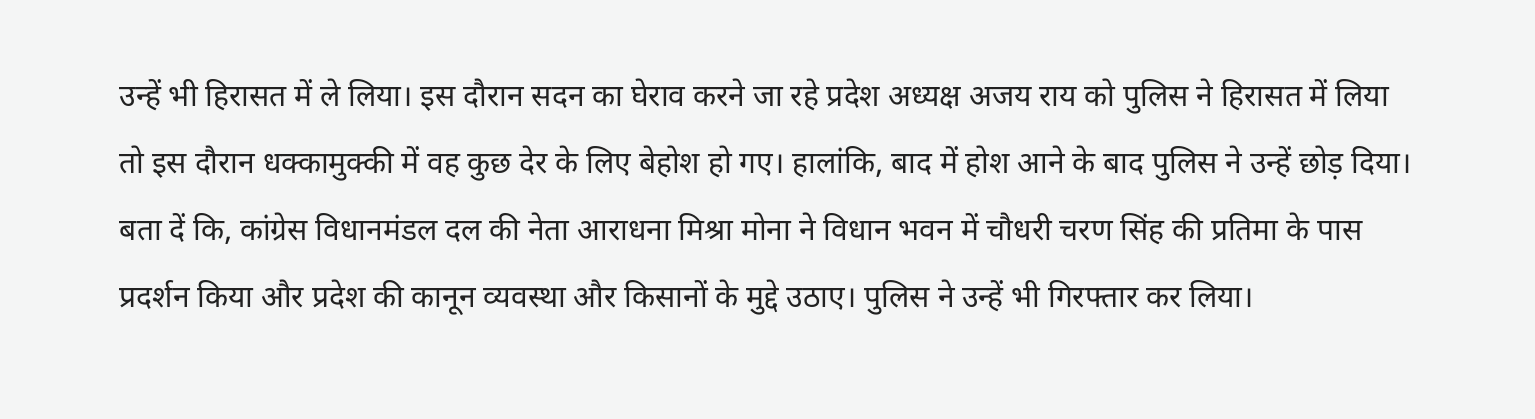उन्हें भी हिरासत में ले लिया। इस दौरान सदन का घेराव करने जा रहे प्रदेश अध्यक्ष अजय राय को पुलिस ने हिरासत में लिया तो इस दौरान धक्कामुक्की में वह कुछ देर के लिए बेहोश हो गए। हालांकि, बाद में होश आने के बाद पुलिस ने उन्हें छोड़ दिया।
बता दें कि, कांग्रेस विधानमंडल दल की नेता आराधना मिश्रा मोना ने विधान भवन में चौधरी चरण सिंह की प्रतिमा के पास प्रदर्शन किया और प्रदेश की कानून व्यवस्था और किसानों के मुद्दे उठाए। पुलिस ने उन्हें भी गिरफ्तार कर लिया।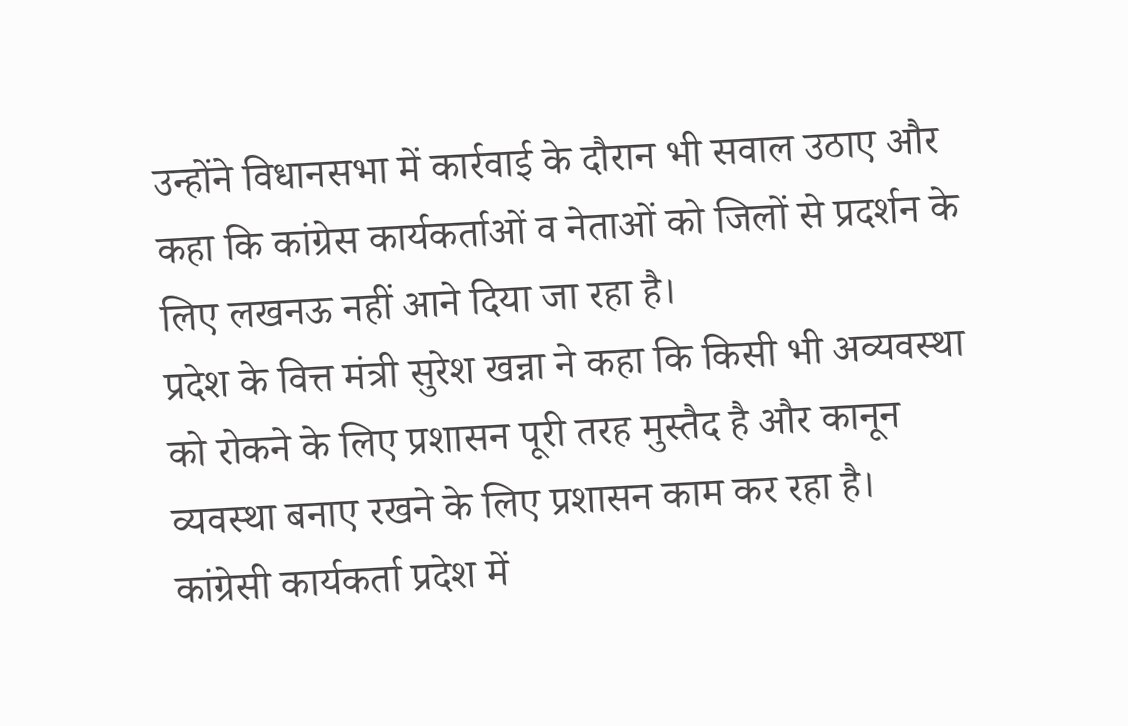उन्होंने विधानसभा में कार्रवाई के दौरान भी सवाल उठाए और कहा कि कांग्रेस कार्यकर्ताओं व नेताओं को जिलों से प्रदर्शन के लिए लखनऊ नहीं आने दिया जा रहा है।
प्रदेश के वित्त मंत्री सुरेश खन्ना ने कहा कि किसी भी अव्यवस्था को रोकने के लिए प्रशासन पूरी तरह मुस्तैद है और कानून व्यवस्था बनाए रखने के लिए प्रशासन काम कर रहा है। कांग्रेसी कार्यकर्ता प्रदेश में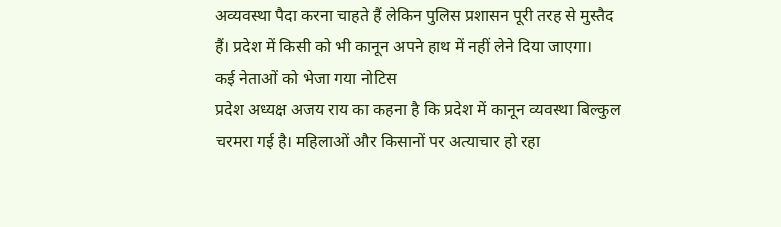अव्यवस्था पैदा करना चाहते हैं लेकिन पुलिस प्रशासन पूरी तरह से मुस्तैद हैं। प्रदेश में किसी को भी कानून अपने हाथ में नहीं लेने दिया जाएगा।
कई नेताओं को भेजा गया नोटिस
प्रदेश अध्यक्ष अजय राय का कहना है कि प्रदेश में कानून व्यवस्था बिल्कुल चरमरा गई है। महिलाओं और किसानों पर अत्याचार हो रहा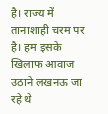है। राज्य में तानाशाही चरम पर है। हम इसके खिलाफ आवाज उठाने लखनऊ जा रहे थे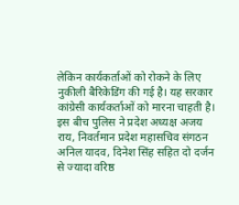लेकिन कार्यकर्ताओं को रोकने के लिए नुकीली बैरिकेडिंग की गई है। यह सरकार कांग्रेसी कार्यकर्ताओं को मारना चाहती है। इस बीच पुलिस ने प्रदेश अध्यक्ष अजय राय, निवर्तमान प्रदेश महासचिव संगठन अनिल यादव, दिनेश सिंह सहित दो दर्जन से ज्यादा वरिष्ठ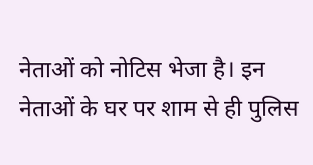नेताओं को नोटिस भेजा है। इन नेताओं के घर पर शाम से ही पुलिस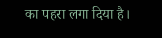का पहरा लगा दिया है।